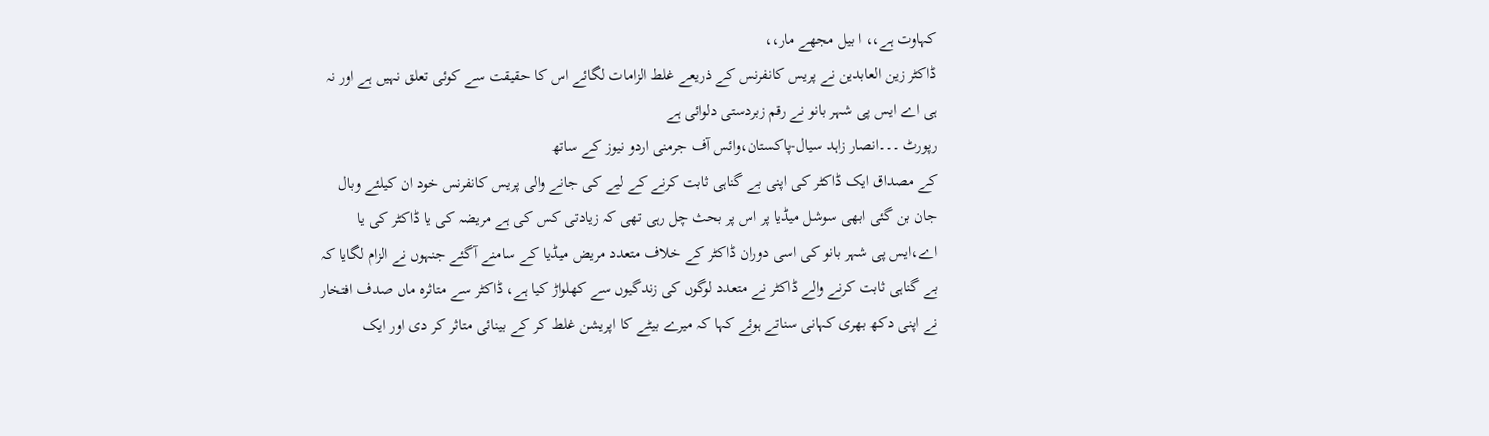کہاوت ہے،، ا بیل مجھے مار،،
ڈاکٹر زین العابدین نے پریس کانفرنس کے ذریعے غلط الزامات لگائے اس کا حقیقت سے کوئی تعلق نہیں ہے اور نہ ہی اے ایس پی شہر بانو نے رقم زبردستی دلوائی ہے
رپورٹ ۔۔۔انصار زاہد سیال-پاکستان،وائس آف جرمنی اردو نیوز کے ساتھ
کے مصداق ایک ڈاکٹر کی اپنی بے گناہی ثابت کرنے کے لیے کی جانے والی پریس کانفرنس خود ان کیلئے وبال جان بن گئی ابھی سوشل میڈیا پر اس پر بحث چل رہی تھی کہ زیادتی کس کی ہے مریضہ کی یا ڈاکٹر کی یا اے،ایس پی شہر بانو کی اسی دوران ڈاکٹر کے خلاف متعدد مریض میڈیا کے سامنے آگئے جنہوں نے الزام لگایا کہ بے گناہی ثابت کرنے والے ڈاکٹر نے متعدد لوگوں کی زندگیوں سے کھلواڑ کیا ہے، ڈاکٹر سے متاثرہ ماں صدف افتخار نے اپنی دکھ بھری کہانی سناتے ہوئے کہا کہ میرے بیٹے کا اپریشن غلط کر کے بینائی متاثر کر دی اور ایک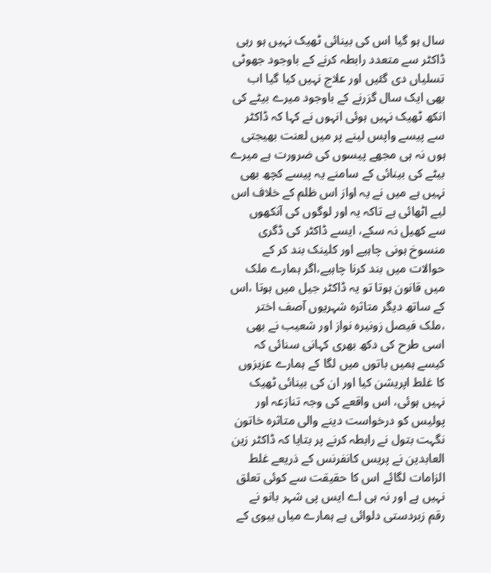سال ہو گیا اس کی بینائی ٹھیک نہیں ہو رہی ڈاکٹر سے متعدد رابطہ کرنے کے باوجود جھوٹی تسلیاں دی گئیں اور علاج نہیں کیا گیا اب بھی ایک سال گزرنے کے باوجود میرے بیٹے کی انکھ ٹھیک نہیں ہوئی انہوں نے کہا کہ ڈاکٹر سے پیسے واپس لینے پر میں لعنت بھیجتی ہوں نہ ہی مجھے پیسوں کی ضرورت ہے میرے بیٹے کی بینائی کے سامنے یہ پیسے کچھ بھی نہیں ہے میں نے یہ اواز اس ظلم کے خلاف اس لیے اٹھائی ہے تاکہ یہ اور لوگوں کی آنکھوں سے کھیل نہ سکے، ایسے ڈاکٹر کی ڈگری منسوخ ہونی چاہیے اور کلینک بند کر کے حوالات میں بند کرنا چاہیے،اگر ہمارے ملک میں قانون ہوتا تو یہ ڈاکٹر جیل میں ہوتا ،اس کے ساتھ دیگر متاثرہ شہریوں آصف اختر ،ملک فیصل زونیرہ نواز اور شعیب نے بھی اسی طرح کی دکھ بھری کہانی سنائی کہ کیسے ہمیں باتوں میں لگا کے ہمارے عزیزوں کا غلط اپریشن کیا اور ان کی بینائی ٹھیک نہیں ہوئی، اس واقعے کی وجہ تنازعہ اور پولیس کو درخواست دینے والی متاثرہ خاتون نگہت بتول نے رابطہ کرنے پر بتایا کہ ڈاکٹر زین العابدین نے پریس کانفرنس کے ذریعے غلط الزامات لگائے اس کا حقیقت سے کوئی تعلق نہیں ہے اور نہ ہی اے ایس پی شہر بانو نے رقم زبردستی دلوائی ہے ہمارے میاں بیوی کے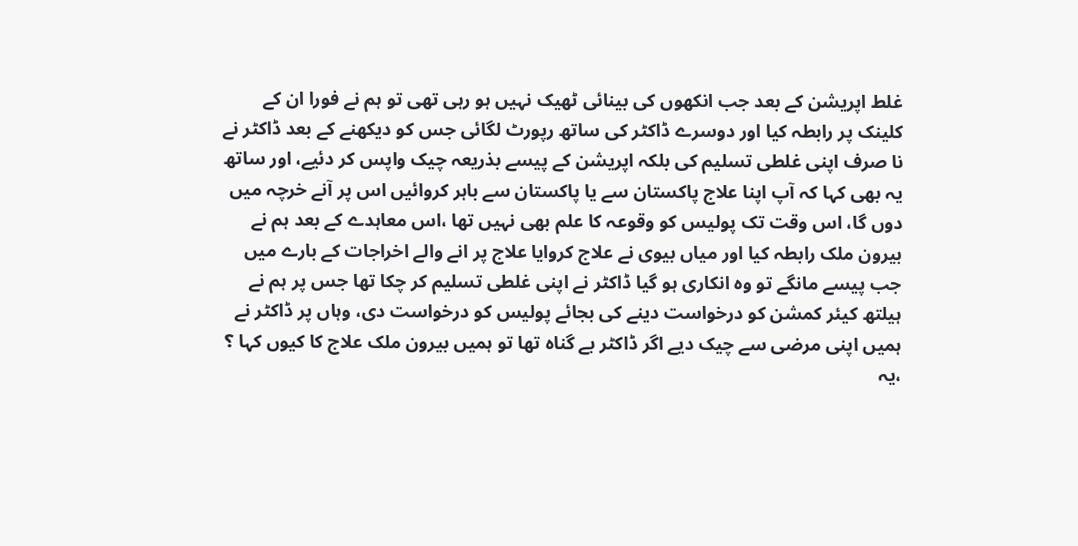غلط اپریشن کے بعد جب انکھوں کی بینائی ٹھیک نہیں ہو رہی تھی تو ہم نے فورا ان کے کلینک پر رابطہ کیا اور دوسرے ڈاکٹر کی ساتھ رپورٹ لگائی جس کو دیکھنے کے بعد ڈاکٹر نے نا صرف اپنی غلطی تسلیم کی بلکہ اپریشن کے پیسے بذریعہ چیک واپس کر دئیے، اور ساتھ یہ بھی کہا کہ آپ اپنا علاج پاکستان سے یا پاکستان سے باہر کروائیں اس پر آنے خرچہ میں دوں گا، اس وقت تک پولیس کو وقوعہ کا علم بھی نہیں تھا ،اس معاہدے کے بعد ہم نے بیرون ملک رابطہ کیا اور میاں بیوی نے علاج کروایا علاج پر انے والے اخراجات کے بارے میں جب پیسے مانگے تو وہ انکاری ہو گیا ڈاکٹر نے اپنی غلطی تسلیم کر چکا تھا جس پر ہم نے ہیلتھ کیئر کمشن کو درخواست دینے کی بجائے پولیس کو درخواست دی، وہاں پر ڈاکٹر نے ہمیں اپنی مرضی سے چیک دیے اگر ڈاکٹر بے گناہ تھا تو ہمیں بیرون ملک علاج کا کیوں کہا ؟ ،یہ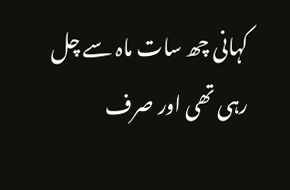کہانی چھ سات ماہ سے چل رہی تھی اور صرف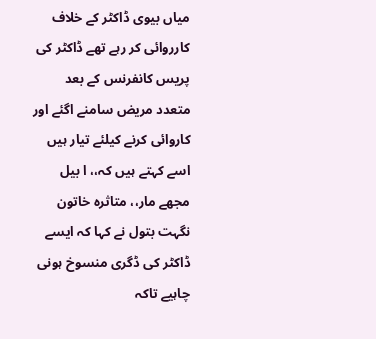میاں بیوی ڈاکٹر کے خلاف کارروائی کر رہے تھے ڈاکٹر کی پریس کانفرنس کے بعد متعدد مریض سامنے اگئے اور کاروائی کرنے کیلئے تیار ہیں اسے کہتے ہیں کہ،، ا بیل مجھے مار،، متاثرہ خاتون نگہت بتول نے کہا کہ ایسے ڈاکٹر کی ڈگری منسوخ ہونی چاہیے تاکہ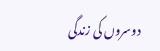دوسروں کی زندگی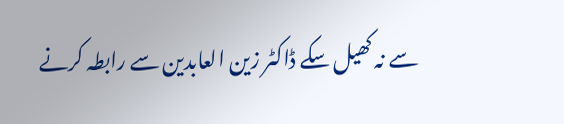سے نہ کھیل سکے ڈاکٹر زین العابدین سے رابطہ کرنے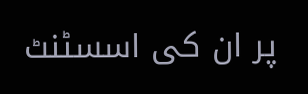پر ان کی اسسٹنٹ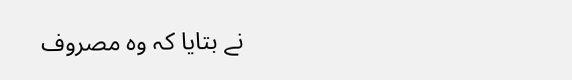نے بتایا کہ وہ مصروف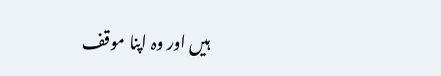ہیں اور وہ اپنا موقف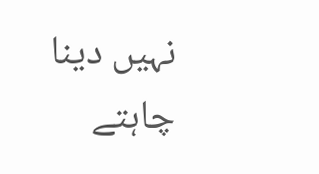نہیں دینا چاہتے